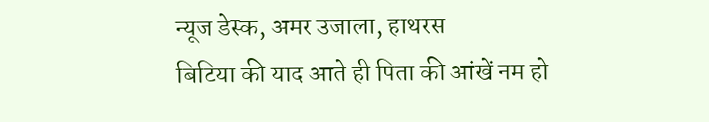न्यूज डेस्क, अमर उजाला, हाथरस
बिटिया की याद आते ही पिता की आंखें नम हो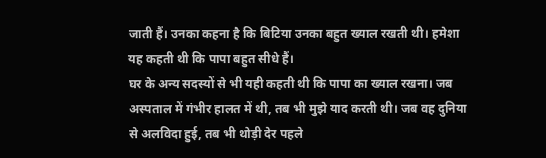जाती हैं। उनका कहना है कि बिटिया उनका बहुत ख्याल रखती थी। हमेशा यह कहती थी कि पापा बहुत सीधे हैं।
घर के अन्य सदस्यों से भी यही कहती थी कि पापा का ख्याल रखना। जब अस्पताल में गंभीर हालत में थी, तब भी मुझे याद करती थी। जब वह दुनिया से अलविदा हुई, तब भी थोड़ी देर पहले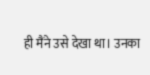ही मैंने उसे देखा था। उनका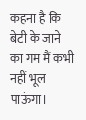कहना है कि बेटी के जाने का गम मैं कभी नहीं भूल पाऊंगा।